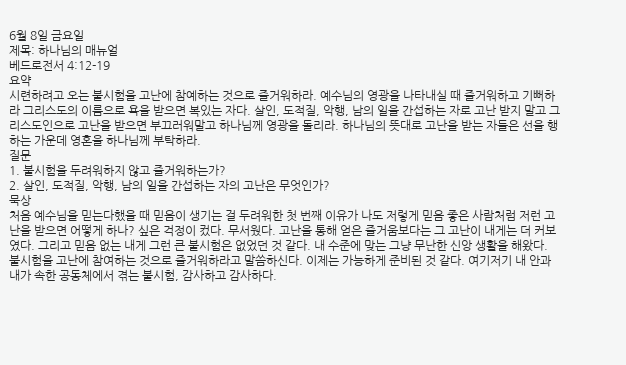6월 8일 금요일
제목: 하나님의 매뉴얼
베드로전서 4:12-19
요약
시련하려고 오는 불시험을 고난에 참예하는 것으로 즐거워하라. 예수님의 영광을 나타내실 때 즐거워하고 기뻐하라 그리스도의 이름으로 욕을 받으면 복있는 자다. 살인, 도적질, 악행, 남의 일을 간섭하는 자로 고난 받지 말고 그리스도인으로 고난을 받으면 부끄러워말고 하나님께 영광을 돌리라. 하나님의 뜻대로 고난을 받는 자들은 선을 행하는 가운데 영혼을 하나님께 부탁하라.
질문
1. 불시험을 두려워하지 않고 즐거워하는가?
2. 살인, 도적질, 악행, 남의 일을 간섭하는 자의 고난은 무엇인가?
묵상
처음 예수님을 믿는다했을 때 믿음이 생기는 걸 두려워한 첫 번째 이유가 나도 저렇게 믿음 좋은 사람처럼 저런 고난을 받으면 어떻게 하나? 싶은 걱정이 컸다. 무서웠다. 고난을 통해 얻은 즐거움보다는 그 고난이 내게는 더 커보였다. 그리고 믿음 없는 내게 그런 큰 불시험은 없었던 것 같다. 내 수준에 맞는 그냥 무난한 신앙 생활을 해왔다.
불시험을 고난에 참여하는 것으로 즐거워하라고 말씀하신다. 이제는 가능하게 준비된 것 같다. 여기저기 내 안과 내가 속한 공동체에서 겪는 불시험, 감사하고 감사하다.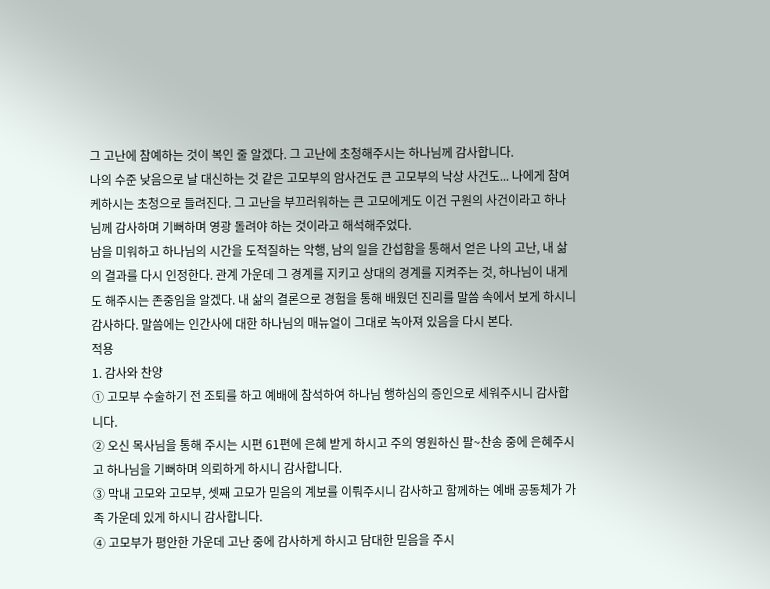그 고난에 참예하는 것이 복인 줄 알겠다. 그 고난에 초청해주시는 하나님께 감사합니다.
나의 수준 낮음으로 날 대신하는 것 같은 고모부의 암사건도 큰 고모부의 낙상 사건도... 나에게 참여케하시는 초청으로 들려진다. 그 고난을 부끄러워하는 큰 고모에게도 이건 구원의 사건이라고 하나님께 감사하며 기뻐하며 영광 돌려야 하는 것이라고 해석해주었다.
남을 미워하고 하나님의 시간을 도적질하는 악행, 남의 일을 간섭함을 통해서 얻은 나의 고난, 내 삶의 결과를 다시 인정한다. 관계 가운데 그 경계를 지키고 상대의 경계를 지켜주는 것, 하나님이 내게도 해주시는 존중임을 알겠다. 내 삶의 결론으로 경험을 통해 배웠던 진리를 말씀 속에서 보게 하시니 감사하다. 말씀에는 인간사에 대한 하나님의 매뉴얼이 그대로 녹아져 있음을 다시 본다.
적용
1. 감사와 찬양
① 고모부 수술하기 전 조퇴를 하고 예배에 참석하여 하나님 행하심의 증인으로 세워주시니 감사합니다.
② 오신 목사님을 통해 주시는 시편 61편에 은혜 받게 하시고 주의 영원하신 팔~찬송 중에 은혜주시고 하나님을 기뻐하며 의뢰하게 하시니 감사합니다.
③ 막내 고모와 고모부, 셋째 고모가 믿음의 계보를 이뤄주시니 감사하고 함께하는 예배 공동체가 가족 가운데 있게 하시니 감사합니다.
④ 고모부가 평안한 가운데 고난 중에 감사하게 하시고 담대한 믿음을 주시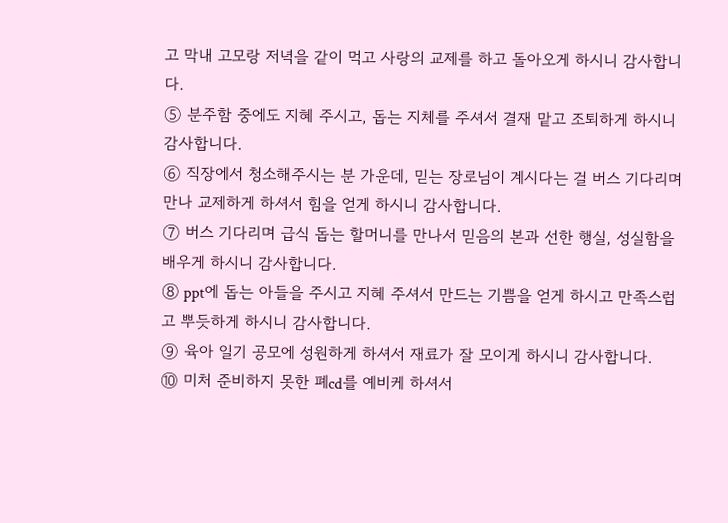고 막내 고모랑 저녁을 같이 먹고 사랑의 교제를 하고 돌아오게 하시니 감사합니다.
⑤ 분주함 중에도 지혜 주시고, 돕는 지체를 주셔서 결재 맡고 조퇴하게 하시니 감사합니다.
⑥ 직장에서 청소해주시는 분 가운데, 믿는 장로님이 계시다는 걸 버스 기다리며 만나 교제하게 하셔서 힘을 얻게 하시니 감사합니다.
⑦ 버스 기다리며 급식 돕는 할머니를 만나서 믿음의 본과 선한 행실, 성실함을 배우게 하시니 감사합니다.
⑧ ppt에 돕는 아들을 주시고 지혜 주셔서 만드는 기쁨을 얻게 하시고 만족스럽고 뿌듯하게 하시니 감사합니다.
⑨ 육아 일기 공모에 성원하게 하셔서 재료가 잘 모이게 하시니 감사합니다.
⑩ 미처 준비하지 못한 폐cd를 예비케 하셔서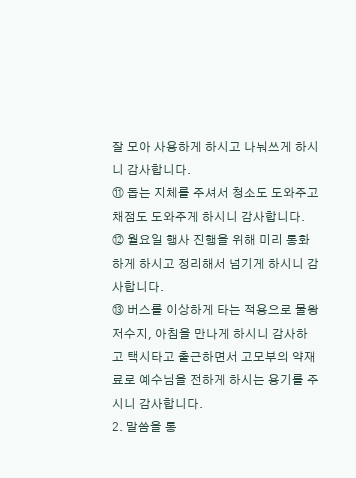잘 모아 사용하게 하시고 나눠쓰게 하시니 감사합니다.
⑪ 돕는 지체를 주셔서 청소도 도와주고 채점도 도와주게 하시니 감사합니다.
⑫ 월요일 행사 진행을 위해 미리 통화하게 하시고 정리해서 넘기게 하시니 감사합니다.
⑬ 버스를 이상하게 타는 적용으로 물왕저수지, 아침을 만나게 하시니 감사하고 택시타고 출근하면서 고모부의 약재료로 예수님을 전하게 하시는 용기를 주시니 감사합니다.
2. 말씀을 통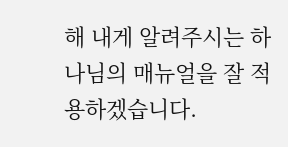해 내게 알려주시는 하나님의 매뉴얼을 잘 적용하겠습니다.